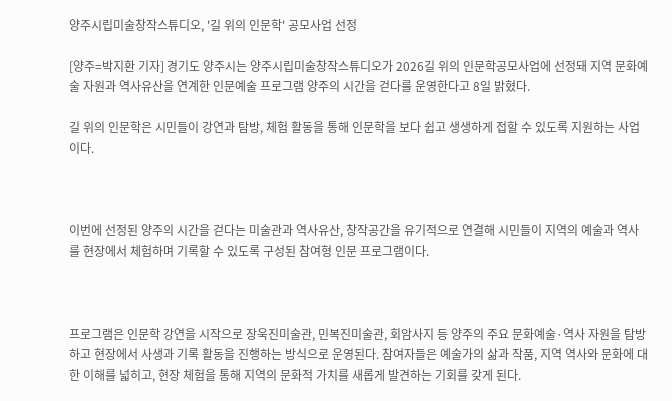양주시립미술창작스튜디오, '길 위의 인문학' 공모사업 선정

[양주=박지환 기자] 경기도 양주시는 양주시립미술창작스튜디오가 2026길 위의 인문학공모사업에 선정돼 지역 문화예술 자원과 역사유산을 연계한 인문예술 프로그램 양주의 시간을 걷다를 운영한다고 8일 밝혔다.

길 위의 인문학은 시민들이 강연과 탐방, 체험 활동을 통해 인문학을 보다 쉽고 생생하게 접할 수 있도록 지원하는 사업이다.



이번에 선정된 양주의 시간을 걷다는 미술관과 역사유산, 창작공간을 유기적으로 연결해 시민들이 지역의 예술과 역사를 현장에서 체험하며 기록할 수 있도록 구성된 참여형 인문 프로그램이다.



프로그램은 인문학 강연을 시작으로 장욱진미술관, 민복진미술관, 회암사지 등 양주의 주요 문화예술·역사 자원을 탐방하고 현장에서 사생과 기록 활동을 진행하는 방식으로 운영된다. 참여자들은 예술가의 삶과 작품, 지역 역사와 문화에 대한 이해를 넓히고, 현장 체험을 통해 지역의 문화적 가치를 새롭게 발견하는 기회를 갖게 된다.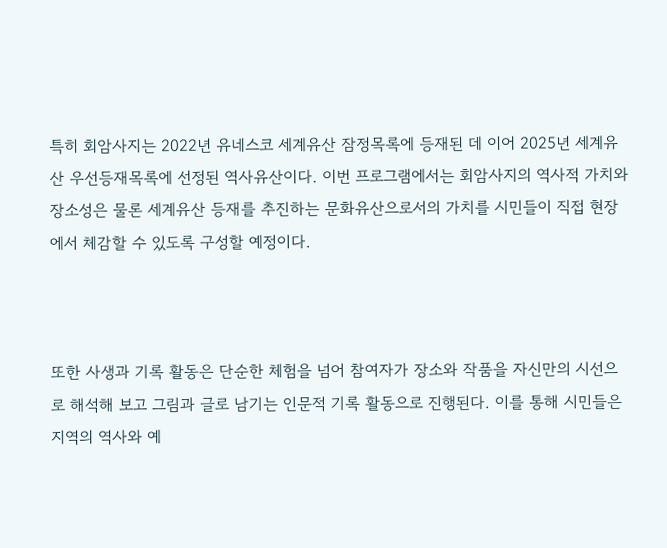특히 회암사지는 2022년 유네스코 세계유산 잠정목록에 등재된 데 이어 2025년 세계유산 우선등재목록에 선정된 역사유산이다. 이번 프로그램에서는 회암사지의 역사적 가치와 장소성은 물론 세계유산 등재를 추진하는 문화유산으로서의 가치를 시민들이 직접 현장에서 체감할 수 있도록 구성할 예정이다.



또한 사생과 기록 활동은 단순한 체험을 넘어 참여자가 장소와 작품을 자신만의 시선으로 해석해 보고 그림과 글로 남기는 인문적 기록 활동으로 진행된다. 이를 통해 시민들은 지역의 역사와 예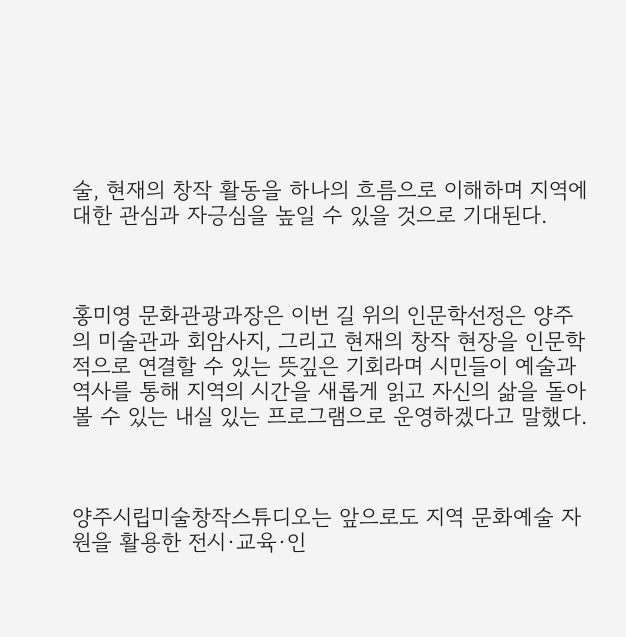술, 현재의 창작 활동을 하나의 흐름으로 이해하며 지역에 대한 관심과 자긍심을 높일 수 있을 것으로 기대된다.



홍미영 문화관광과장은 이번 길 위의 인문학선정은 양주의 미술관과 회암사지, 그리고 현재의 창작 현장을 인문학적으로 연결할 수 있는 뜻깊은 기회라며 시민들이 예술과 역사를 통해 지역의 시간을 새롭게 읽고 자신의 삶을 돌아볼 수 있는 내실 있는 프로그램으로 운영하겠다고 말했다.



양주시립미술창작스튜디오는 앞으로도 지역 문화예술 자원을 활용한 전시·교육·인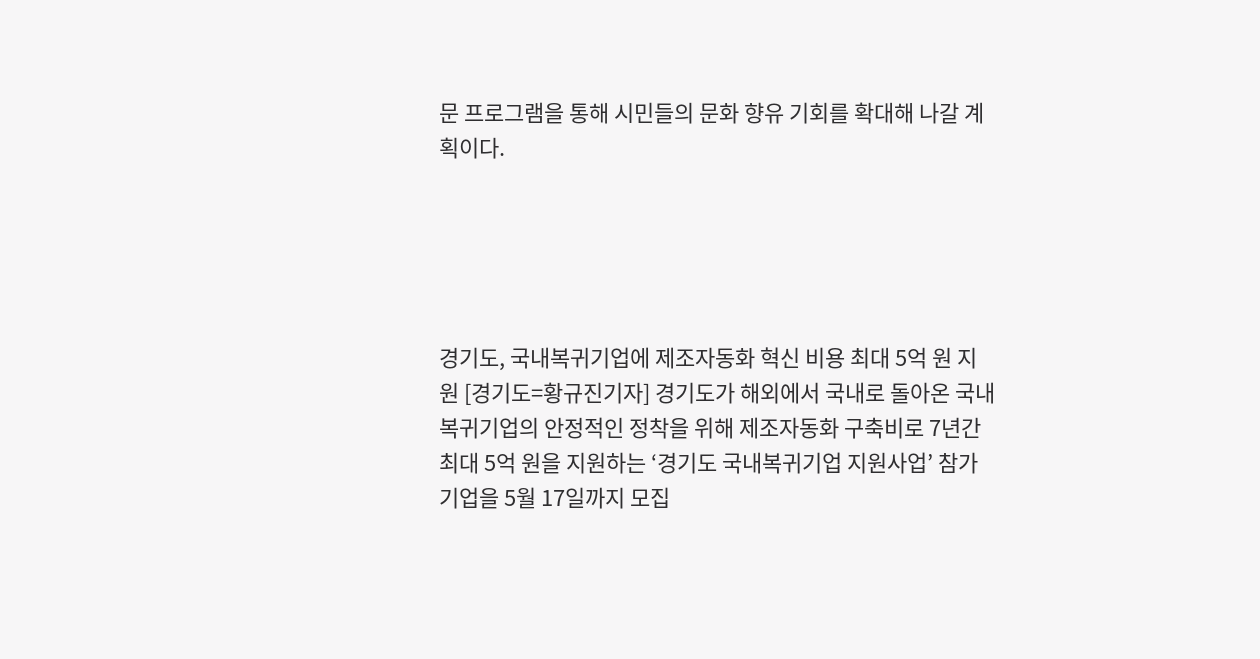문 프로그램을 통해 시민들의 문화 향유 기회를 확대해 나갈 계획이다.





경기도, 국내복귀기업에 제조자동화 혁신 비용 최대 5억 원 지원 [경기도=황규진기자] 경기도가 해외에서 국내로 돌아온 국내복귀기업의 안정적인 정착을 위해 제조자동화 구축비로 7년간 최대 5억 원을 지원하는 ‘경기도 국내복귀기업 지원사업’ 참가기업을 5월 17일까지 모집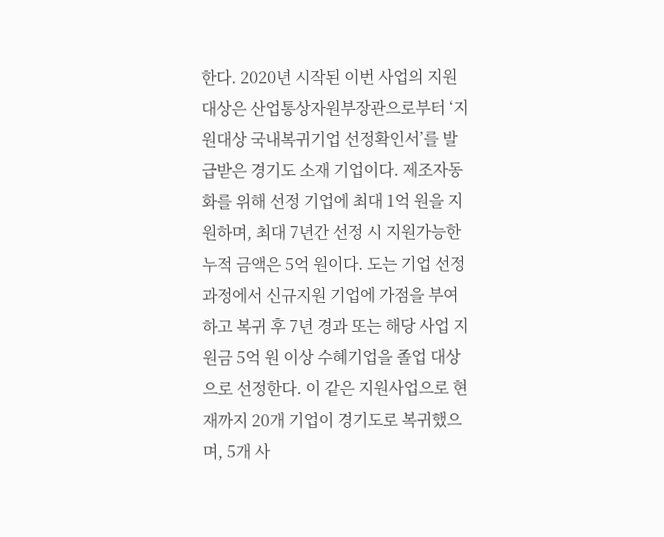한다. 2020년 시작된 이번 사업의 지원 대상은 산업통상자원부장관으로부터 ‘지원대상 국내복귀기업 선정확인서’를 발급받은 경기도 소재 기업이다. 제조자동화를 위해 선정 기업에 최대 1억 원을 지원하며, 최대 7년간 선정 시 지원가능한 누적 금액은 5억 원이다. 도는 기업 선정 과정에서 신규지원 기업에 가점을 부여하고 복귀 후 7년 경과 또는 해당 사업 지원금 5억 원 이상 수혜기업을 졸업 대상으로 선정한다. 이 같은 지원사업으로 현재까지 20개 기업이 경기도로 복귀했으며, 5개 사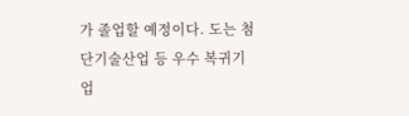가 졸업할 예정이다. 도는 첨단기술산업 등 우수 복귀기업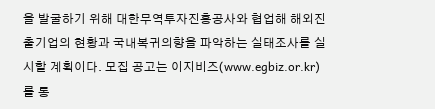을 발굴하기 위해 대한무역투자진흥공사와 협업해 해외진출기업의 현황과 국내복귀의향을 파악하는 실태조사를 실시할 계획이다. 모집 공고는 이지비즈(www.egbiz.or.kr)를 통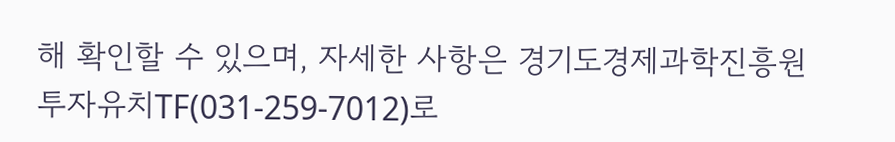해 확인할 수 있으며, 자세한 사항은 경기도경제과학진흥원 투자유치TF(031-259-7012)로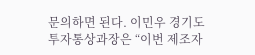문의하면 된다. 이민우 경기도 투자통상과장은 “이번 제조자